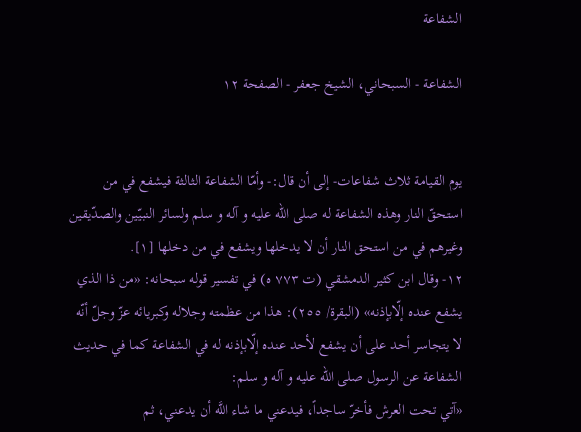الشفاعة

الشفاعة - السبحاني، الشيخ جعفر - الصفحة ١٢


يوم القيامة ثلاث شفاعات- إلى أن قال:- وأمّا الشفاعة الثالثة فيشفع في من استحقّ النار وهذه الشفاعة له صلى الله عليه و آله و سلم ولسائر النبيّين والصدّيقين وغيرهم في من استحق النار أن لا يدخلها ويشفع في من دخلها [١].
١٢- وقال ابن كثير الدمشقي (ت ٧٧٣ ه) في تفسير قوله سبحانه: «من ذا الذي يشفع عنده إلّابإذنه» (البقرة/ ٢٥٥): هذا من عظمته وجلاله وكبريائه عزّ وجلّ أنّه لا يتجاسر أحد على أن يشفع لأحد عنده إلّابإذنه له في الشفاعة كما في حديث الشفاعة عن الرسول صلى الله عليه و آله و سلم:
«آتي تحت العرش فأخرّ ساجداً، فيدعني ما شاء اللَّه أن يدعني، ثم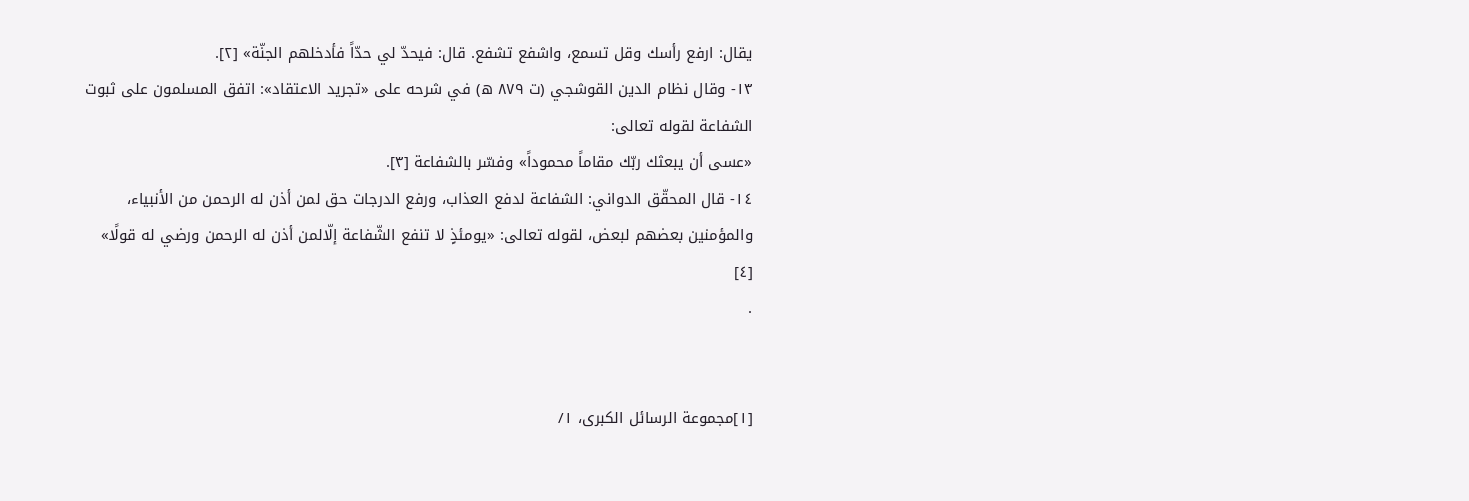يقال: ارفع رأسك وقل تسمع، واشفع تشفع. قال: فيحدّ لي حدّاً فأدخلهم الجنّة» [٢].
١٣- وقال نظام الدين القوشجي (ت ٨٧٩ ه) في شرحه على «تجريد الاعتقاد»: اتفق المسلمون على ثبوت الشفاعة لقوله تعالى:
«عسى أن يبعثك ربّك مقاماً محموداً» وفسّر بالشفاعة [٣].
١٤- قال المحقّق الدواني: الشفاعة لدفع العذاب، ورفع الدرجات حق لمن أذن له الرحمن من الأنبياء، والمؤمنين بعضهم لبعض، لقوله تعالى: «يومئذٍ لا تنفع الشّفاعة إلّالمن أذن له الرحمن ورضي له قولًا» [٤]
.


[١]مجموعة الرسائل الكبرى، ١/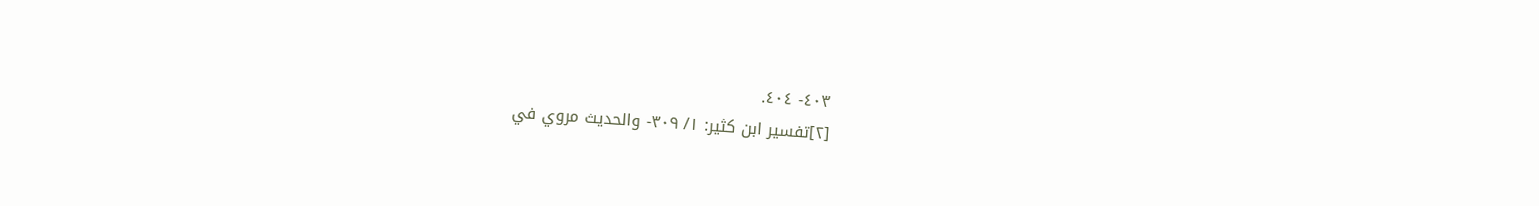٤٠٣- ٤٠٤.
[٢]تفسير ابن كثير: ١/ ٣٠٩- والحديث مروي في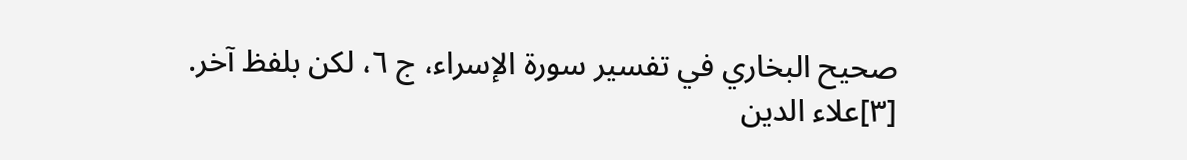صحيح البخاري في تفسير سورة الإسراء، ج ٦، لكن بلفظ آخر.
[٣]علاء الدين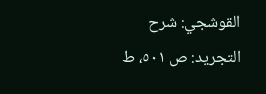القوشجي: شرح التجريد: ص ٥٠١، ط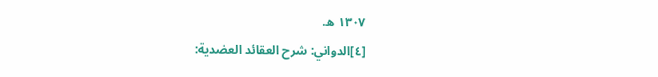١٣٠٧ ه.
[٤]الدواني: شرح العقائد العضدية: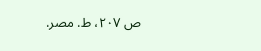ص ٢٠٧، ط. مصر.